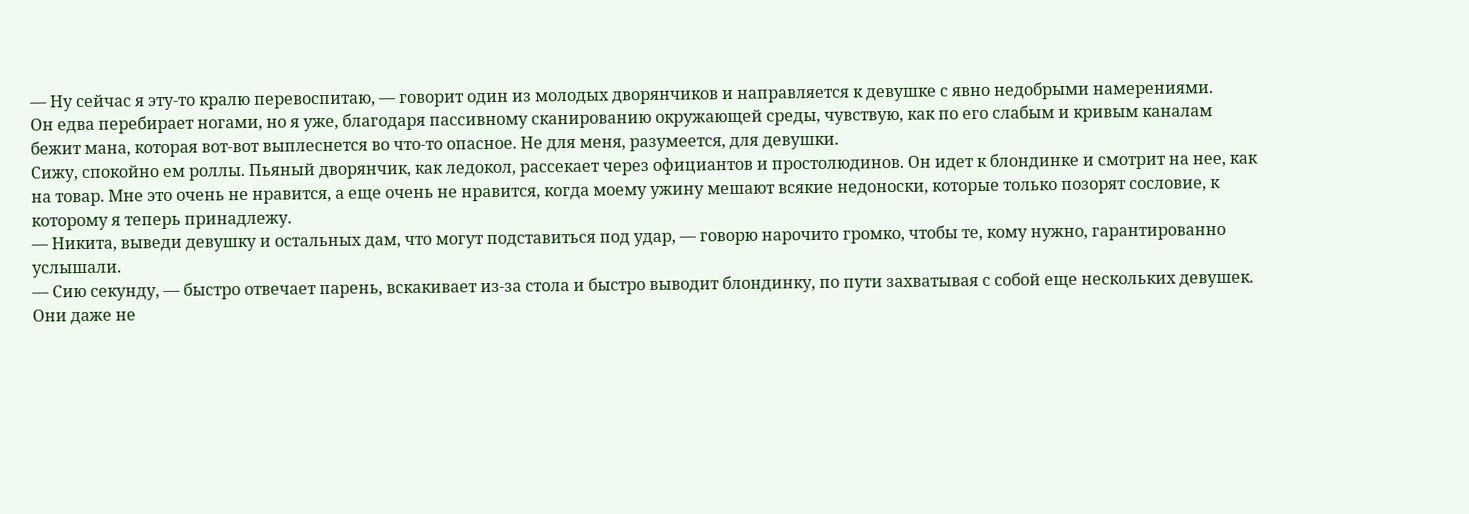— Ну сейчас я эту-то кралю перевоспитаю, — говорит один из молодых дворянчиков и направляется к девушке с явно недобрыми намерениями.
Он едва перебирает ногами, но я уже, благодаря пассивному сканированию окружающей среды, чувствую, как по его слабым и кривым каналам бежит мана, которая вот-вот выплеснется во что-то опасное. Не для меня, разумеется, для девушки.
Сижу, спокойно ем роллы. Пьяный дворянчик, как ледокол, рассекает через официантов и простолюдинов. Он идет к блондинке и смотрит на нее, как на товар. Мне это очень не нравится, а еще очень не нравится, когда моему ужину мешают всякие недоноски, которые только позорят сословие, к которому я теперь принадлежу.
— Никита, выведи девушку и остальных дам, что могут подставиться под удар, — говорю нарочито громко, чтобы те, кому нужно, гарантированно услышали.
— Сию секунду, — быстро отвечает парень, вскакивает из-за стола и быстро выводит блондинку, по пути захватывая с собой еще нескольких девушек.
Они даже не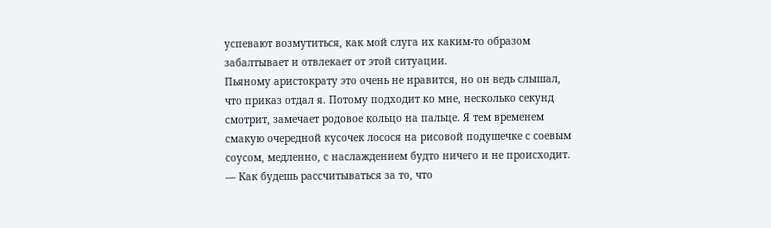успевают возмутиться, как мой слуга их каким-то образом забалтывает и отвлекает от этой ситуации.
Пьяному аристократу это очень не нравится, но он ведь слышал, что приказ отдал я. Потому подходит ко мне, несколько секунд смотрит, замечает родовое кольцо на пальце. Я тем временем смакую очередной кусочек лосося на рисовой подушечке с соевым соусом, медленно, с наслаждением будто ничего и не происходит.
— Как будешь рассчитываться за то, что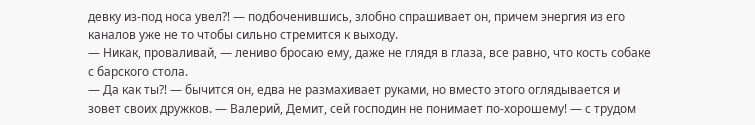девку из-под носа увел⁈ — подбоченившись, злобно спрашивает он, причем энергия из его каналов уже не то чтобы сильно стремится к выходу.
— Никак, проваливай, — лениво бросаю ему, даже не глядя в глаза, все равно, что кость собаке с барского стола.
— Да как ты⁈ — бычится он, едва не размахивает руками, но вместо этого оглядывается и зовет своих дружков. — Валерий, Демит, сей господин не понимает по-хорошему! — с трудом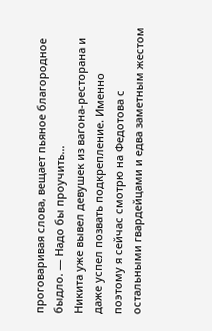проговаривая слова, вещает пьяное благородное быдло. — Надо бы проучить…
Никита уже вывел девушек из вагона-ресторана и даже успел позвать подкрепление. Именно поэтому я сейчас смотрю на Федотова с остальными гвардейцами и едва заметным жестом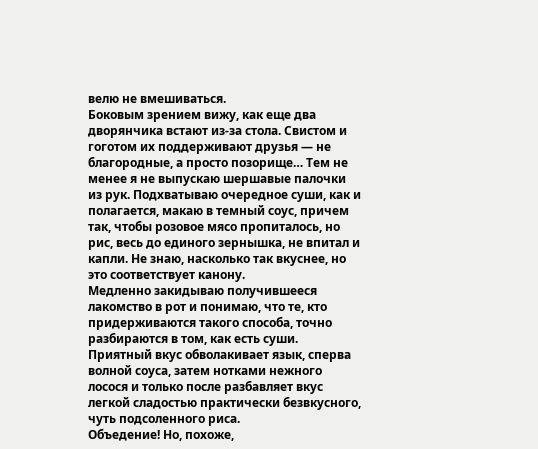велю не вмешиваться.
Боковым зрением вижу, как еще два дворянчика встают из-за стола. Свистом и гоготом их поддерживают друзья — не благородные, а просто позорище… Тем не менее я не выпускаю шершавые палочки из рук. Подхватываю очередное суши, как и полагается, макаю в темный соус, причем так, чтобы розовое мясо пропиталось, но рис, весь до единого зернышка, не впитал и капли. Не знаю, насколько так вкуснее, но это соответствует канону.
Медленно закидываю получившееся лакомство в рот и понимаю, что те, кто придерживаются такого способа, точно разбираются в том, как есть суши. Приятный вкус обволакивает язык, сперва волной соуса, затем нотками нежного лосося и только после разбавляет вкус легкой сладостью практически безвкусного, чуть подсоленного риса.
Объедение! Но, похоже,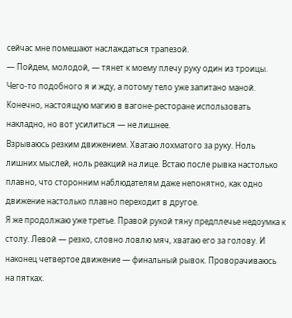сейчас мне помешают наслаждаться трапезой.
— Пойдем, молодой, — тянет к моему плечу руку один из троицы.
Чего-то подобного я и жду, а потому тело уже запитано маной. Конечно, настоящую магию в вагоне-ресторане использовать накладно, но вот усилиться — не лишнее.
Взрываюсь резким движением. Хватаю лохматого за руку. Ноль лишних мыслей, ноль реакций на лице. Встаю после рывка настолько плавно, что сторонним наблюдателям даже непонятно, как одно движение настолько плавно переходит в другое.
Я же продолжаю уже третье. Правой рукой тяну предплечье недоумка к столу. Левой — резко, словно ловлю мяч, хватаю его за голову. И наконец четвертое движение — финальный рывок. Проворачиваюсь на пятках.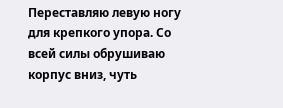Переставляю левую ногу для крепкого упора. Со всей силы обрушиваю корпус вниз, чуть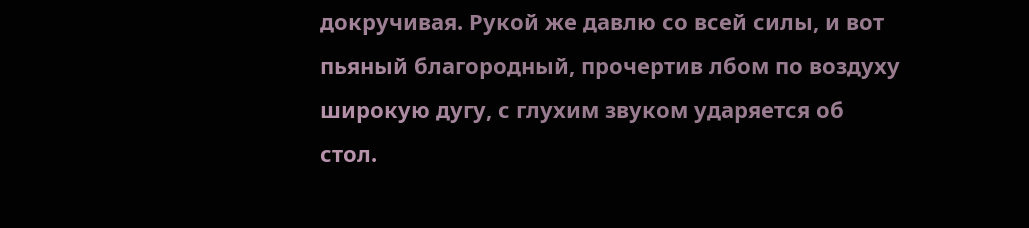докручивая. Рукой же давлю со всей силы, и вот пьяный благородный, прочертив лбом по воздуху широкую дугу, с глухим звуком ударяется об стол.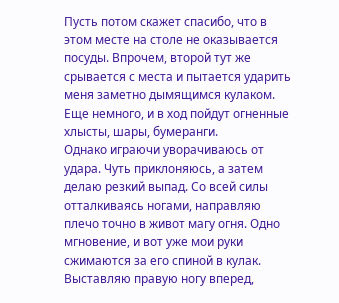Пусть потом скажет спасибо, что в этом месте на столе не оказывается посуды. Впрочем, второй тут же срывается с места и пытается ударить меня заметно дымящимся кулаком. Еще немного, и в ход пойдут огненные хлысты, шары, бумеранги.
Однако играючи уворачиваюсь от удара. Чуть приклоняюсь, а затем делаю резкий выпад. Со всей силы отталкиваясь ногами, направляю плечо точно в живот магу огня. Одно мгновение, и вот уже мои руки сжимаются за его спиной в кулак.
Выставляю правую ногу вперед,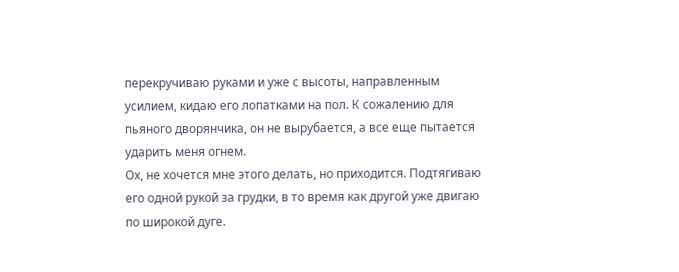перекручиваю руками и уже с высоты, направленным усилием, кидаю его лопатками на пол. К сожалению для пьяного дворянчика, он не вырубается, а все еще пытается ударить меня огнем.
Ох, не хочется мне этого делать, но приходится. Подтягиваю его одной рукой за грудки, в то время как другой уже двигаю по широкой дуге.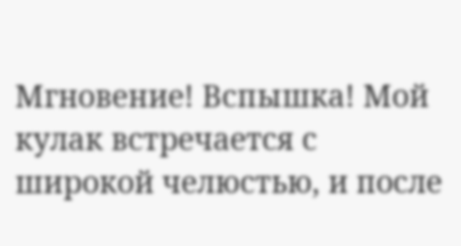Мгновение! Вспышка! Мой кулак встречается с широкой челюстью, и после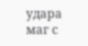удара маг с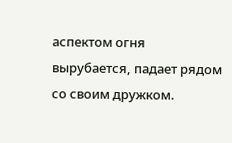аспектом огня вырубается, падает рядом со своим дружком.